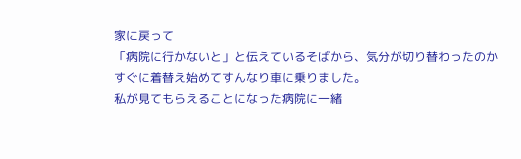家に戻って
「病院に行かないと」と伝えているそばから、気分が切り替わったのか
すぐに着替え始めてすんなり車に乗りました。
私が見てもらえることになった病院に一緒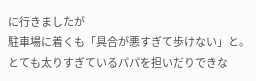に行きましたが
駐車場に着くも「具合が悪すぎて歩けない」と。
とても太りすぎているパパを担いだりできな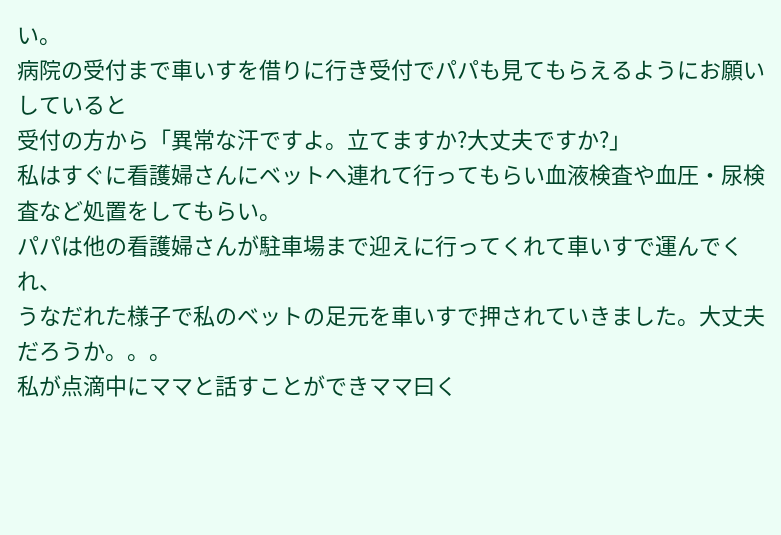い。
病院の受付まで車いすを借りに行き受付でパパも見てもらえるようにお願いしていると
受付の方から「異常な汗ですよ。立てますか?大丈夫ですか?」
私はすぐに看護婦さんにベットへ連れて行ってもらい血液検査や血圧・尿検査など処置をしてもらい。
パパは他の看護婦さんが駐車場まで迎えに行ってくれて車いすで運んでくれ、
うなだれた様子で私のベットの足元を車いすで押されていきました。大丈夫だろうか。。。
私が点滴中にママと話すことができママ曰く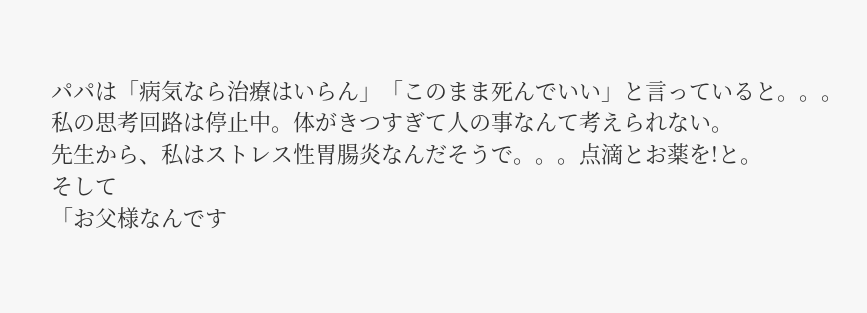パパは「病気なら治療はいらん」「このまま死んでいい」と言っていると。。。
私の思考回路は停止中。体がきつすぎて人の事なんて考えられない。
先生から、私はストレス性胃腸炎なんだそうで。。。点滴とお薬を!と。
そして
「お父様なんです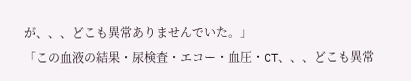が、、、どこも異常ありませんでいた。」
「この血液の結果・尿検査・エコー・血圧・CT、、、どこも異常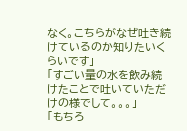なく。こちらがなぜ吐き続けているのか知りたいくらいです」
「すごい量の水を飲み続けたことで吐いていただけの様でして。。。」
「もちろ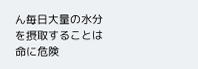ん毎日大量の水分を摂取することは命に危険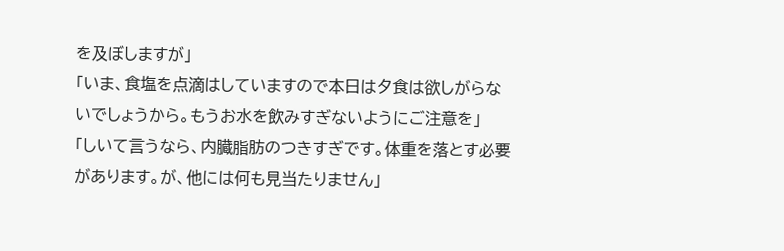を及ぼしますが」
「いま、食塩を点滴はしていますので本日は夕食は欲しがらないでしょうから。もうお水を飲みすぎないようにご注意を」
「しいて言うなら、内臓脂肪のつきすぎです。体重を落とす必要があります。が、他には何も見当たりません」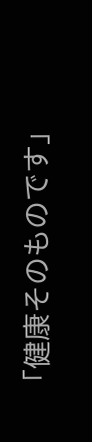「健康そのものです」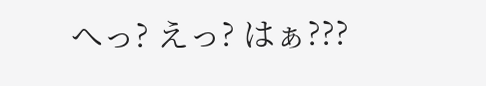へっ? えっ? はぁ???